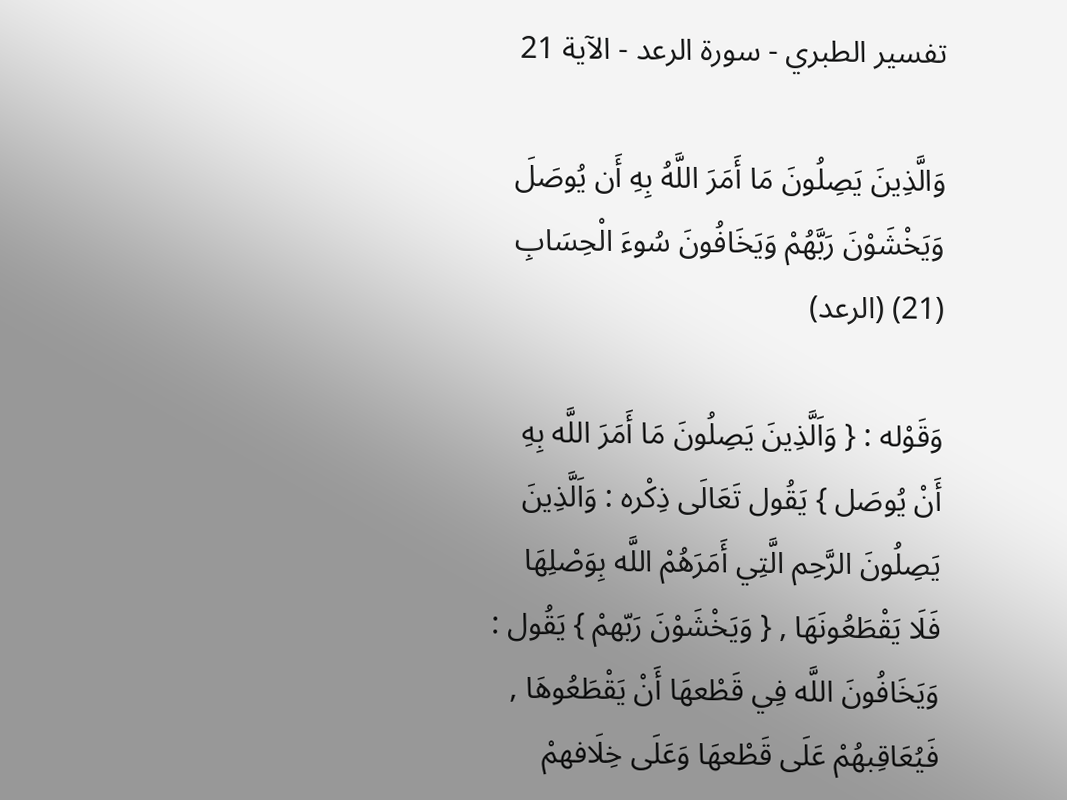تفسير الطبري - سورة الرعد - الآية 21

وَالَّذِينَ يَصِلُونَ مَا أَمَرَ اللَّهُ بِهِ أَن يُوصَلَ وَيَخْشَوْنَ رَبَّهُمْ وَيَخَافُونَ سُوءَ الْحِسَابِ (21) (الرعد)

وَقَوْله : { وَاَلَّذِينَ يَصِلُونَ مَا أَمَرَ اللَّه بِهِ أَنْ يُوصَل } يَقُول تَعَالَى ذِكْره : وَاَلَّذِينَ يَصِلُونَ الرَّحِم الَّتِي أَمَرَهُمْ اللَّه بِوَصْلِهَا فَلَا يَقْطَعُونَهَا , { وَيَخْشَوْنَ رَبّهمْ } يَقُول : وَيَخَافُونَ اللَّه فِي قَطْعهَا أَنْ يَقْطَعُوهَا , فَيُعَاقِبهُمْ عَلَى قَطْعهَا وَعَلَى خِلَافهمْ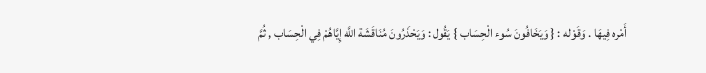أَمْره فِيهَا . وَقَوْله : { وَيَخَافُونَ سُوء الْحِسَاب } يَقُول : وَيَحْذَرُونَ مُنَاقَشَة اللَّه إِيَّاهُمْ فِي الْحِسَاب , ثُمَّ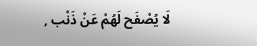لَا يُصْفَح لَهُمْ عَنْ ذَنْب ,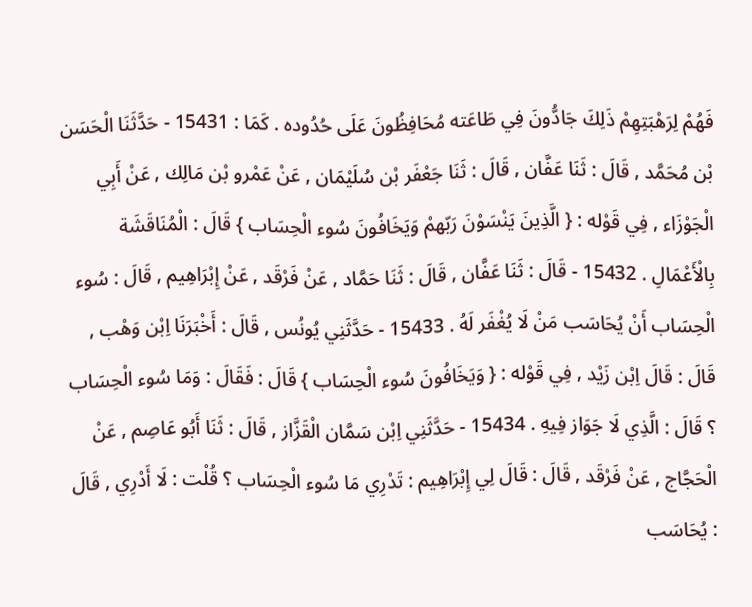فَهُمْ لِرَهْبَتِهِمْ ذَلِكَ جَادُّونَ فِي طَاعَته مُحَافِظُونَ عَلَى حُدُوده . كَمَا : 15431 - حَدَّثَنَا الْحَسَن بْن مُحَمَّد , قَالَ : ثَنَا عَفَّان , قَالَ : ثَنَا جَعْفَر بْن سُلَيْمَان , عَنْ عَمْرو بْن مَالِك , عَنْ أَبِي الْجَوْزَاء , فِي قَوْله : { الَّذِينَ يَنْسَوْنَ رَبّهمْ وَيَخَافُونَ سُوء الْحِسَاب } قَالَ : الْمُنَاقَشَة بِالْأَعْمَالِ . 15432 - قَالَ : ثَنَا عَفَّان , قَالَ : ثَنَا حَمَّاد , عَنْ فَرْقَد , عَنْ إِبْرَاهِيم , قَالَ : سُوء الْحِسَاب أَنْ يُحَاسَب مَنْ لَا يُغْفَر لَهُ . 15433 - حَدَّثَنِي يُونُس , قَالَ : أَخْبَرَنَا اِبْن وَهْب , قَالَ : قَالَ اِبْن زَيْد , فِي قَوْله : { وَيَخَافُونَ سُوء الْحِسَاب } قَالَ : فَقَالَ : وَمَا سُوء الْحِسَاب ؟ قَالَ : الَّذِي لَا جَوَاز فِيهِ . 15434 - حَدَّثَنِي اِبْن سَمَّان الْقَزَّاز , قَالَ : ثَنَا أَبُو عَاصِم , عَنْ الْحَجَّاج , عَنْ فَرْقَد , قَالَ : قَالَ لِي إِبْرَاهِيم : تَدْرِي مَا سُوء الْحِسَاب ؟ قُلْت : لَا أَدْرِي , قَالَ : يُحَاسَب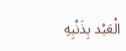الْعَبْد بِذَنْبِهِ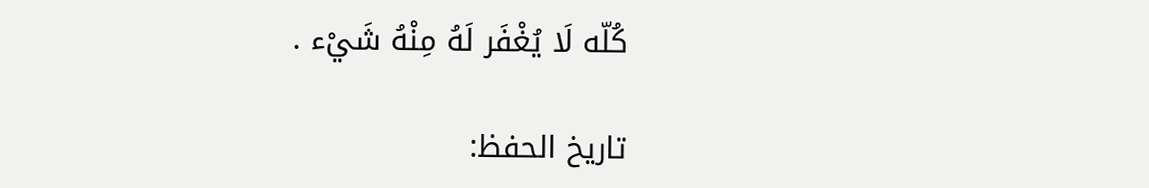كُلّه لَا يُغْفَر لَهُ مِنْهُ شَيْء .

تاريخ الحفظ: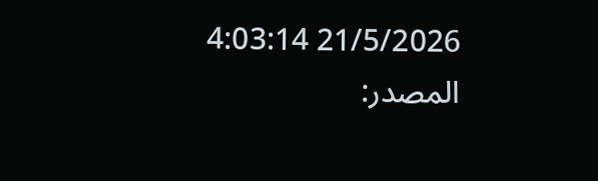21/5/2026 4:03:14
المصدر: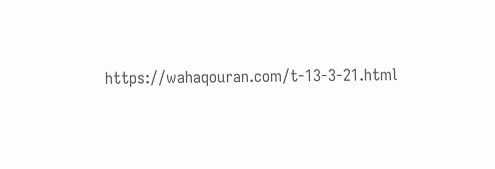https://wahaqouran.com/t-13-3-21.html